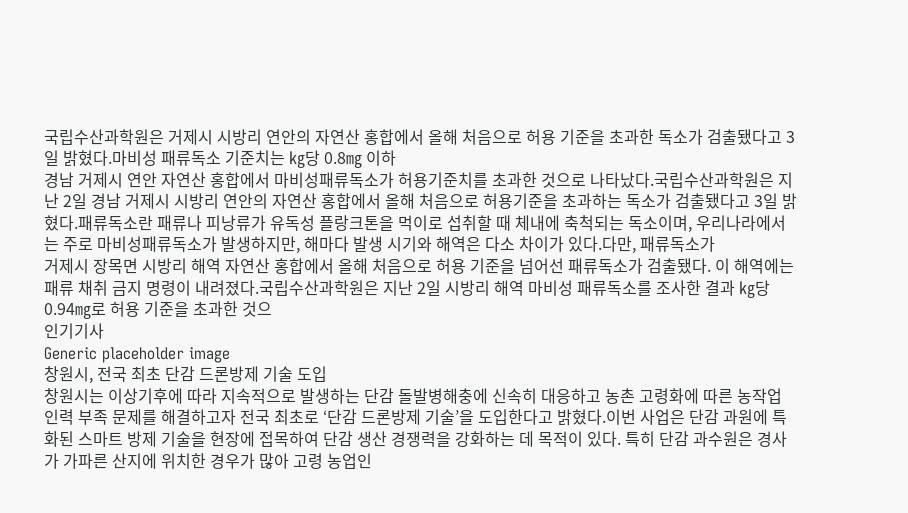국립수산과학원은 거제시 시방리 연안의 자연산 홍합에서 올해 처음으로 허용 기준을 초과한 독소가 검출됐다고 3일 밝혔다.마비성 패류독소 기준치는 ㎏당 0.8㎎ 이하
경남 거제시 연안 자연산 홍합에서 마비성패류독소가 허용기준치를 초과한 것으로 나타났다.국립수산과학원은 지난 2일 경남 거제시 시방리 연안의 자연산 홍합에서 올해 처음으로 허용기준을 초과하는 독소가 검출됐다고 3일 밝혔다.패류독소란 패류나 피낭류가 유독성 플랑크톤을 먹이로 섭취할 때 체내에 축척되는 독소이며, 우리나라에서는 주로 마비성패류독소가 발생하지만, 해마다 발생 시기와 해역은 다소 차이가 있다.다만, 패류독소가
거제시 장목면 시방리 해역 자연산 홍합에서 올해 처음으로 허용 기준을 넘어선 패류독소가 검출됐다. 이 해역에는 패류 채취 금지 명령이 내려졌다.국립수산과학원은 지난 2일 시방리 해역 마비성 패류독소를 조사한 결과 ㎏당 0.94㎎로 허용 기준을 초과한 것으
인기기사
Generic placeholder image
창원시, 전국 최초 단감 드론방제 기술 도입
창원시는 이상기후에 따라 지속적으로 발생하는 단감 돌발병해충에 신속히 대응하고 농촌 고령화에 따른 농작업 인력 부족 문제를 해결하고자 전국 최초로 ‘단감 드론방제 기술’을 도입한다고 밝혔다.이번 사업은 단감 과원에 특화된 스마트 방제 기술을 현장에 접목하여 단감 생산 경쟁력을 강화하는 데 목적이 있다. 특히 단감 과수원은 경사가 가파른 산지에 위치한 경우가 많아 고령 농업인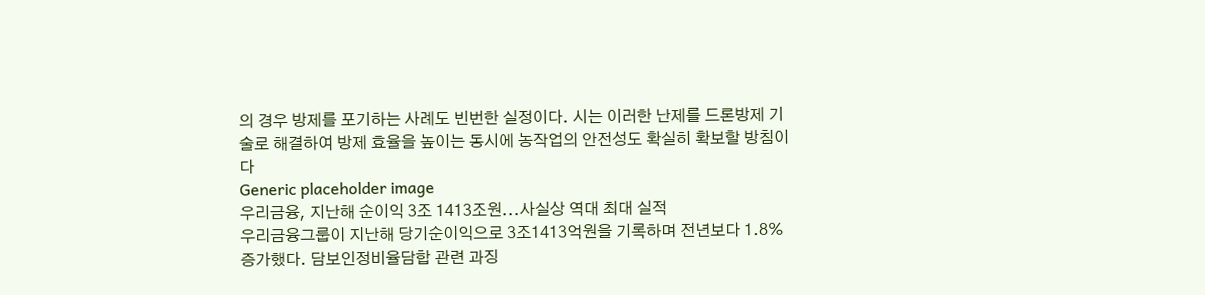의 경우 방제를 포기하는 사례도 빈번한 실정이다. 시는 이러한 난제를 드론방제 기술로 해결하여 방제 효율을 높이는 동시에 농작업의 안전성도 확실히 확보할 방침이다
Generic placeholder image
우리금융, 지난해 순이익 3조 1413조원...사실상 역대 최대 실적
우리금융그룹이 지난해 당기순이익으로 3조1413억원을 기록하며 전년보다 1.8% 증가했다. 담보인정비율담합 관련 과징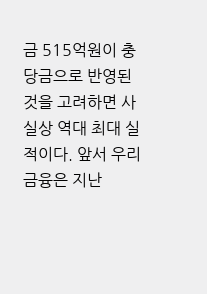금 515억원이 충당금으로 반영된 것을 고려하면 사실상 역대 최대 실적이다. 앞서 우리금융은 지난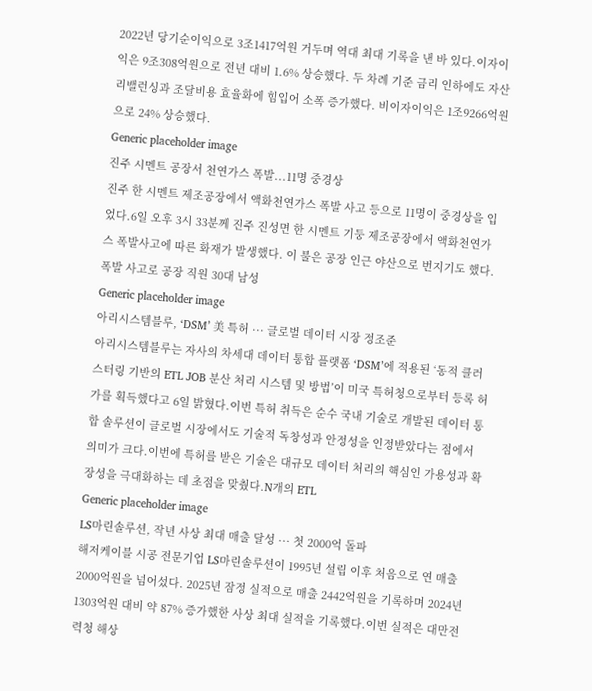2022년 당기순이익으로 3조1417억원 거두며 역대 최대 기록을 낸 바 있다.이자이익은 9조308억원으로 전년 대비 1.6% 상승했다. 두 차례 기준 금리 인하에도 자산리밸런싱과 조달비용 효율화에 힘입어 소폭 증가했다. 비이자이익은 1조9266억원으로 24% 상승했다.
Generic placeholder image
진주 시멘트 공장서 천연가스 폭발...11명 중경상
진주 한 시멘트 제조공장에서 액화천연가스 폭발 사고 등으로 11명이 중경상을 입었다.6일 오후 3시 33분께 진주 진성면 한 시멘트 기둥 제조공장에서 액화천연가스 폭발사고에 따른 화재가 발생했다. 이 불은 공장 인근 야산으로 번지기도 했다.폭발 사고로 공장 직원 30대 남성
Generic placeholder image
아리시스템블루, ‘DSM’ 美 특허 ··· 글로벌 데이터 시장 정조준
아리시스템블루는 자사의 차세대 데이터 통합 플랫폼 ‘DSM’에 적용된 ‘동적 클러스터링 기반의 ETL JOB 분산 처리 시스템 및 방법’이 미국 특허청으로부터 등록 허가를 획득했다고 6일 밝혔다.이번 특허 취득은 순수 국내 기술로 개발된 데이터 통합 솔루션이 글로벌 시장에서도 기술적 독창성과 안정성을 인정받았다는 점에서 의미가 크다.이번에 특허를 받은 기술은 대규모 데이터 처리의 핵심인 가용성과 확장성을 극대화하는 데 초점을 맞췄다.N개의 ETL
Generic placeholder image
LS마린솔루션, 작년 사상 최대 매출 달성 ··· 첫 2000억 돌파
해저케이블 시공 전문기업 LS마린솔루션이 1995년 설립 이후 처음으로 연 매출 2000억원을 넘어섰다. 2025년 잠정 실적으로 매출 2442억원을 기록하며 2024년 1303억원 대비 약 87% 증가했한 사상 최대 실적을 기록했다.이번 실적은 대만전력청 해상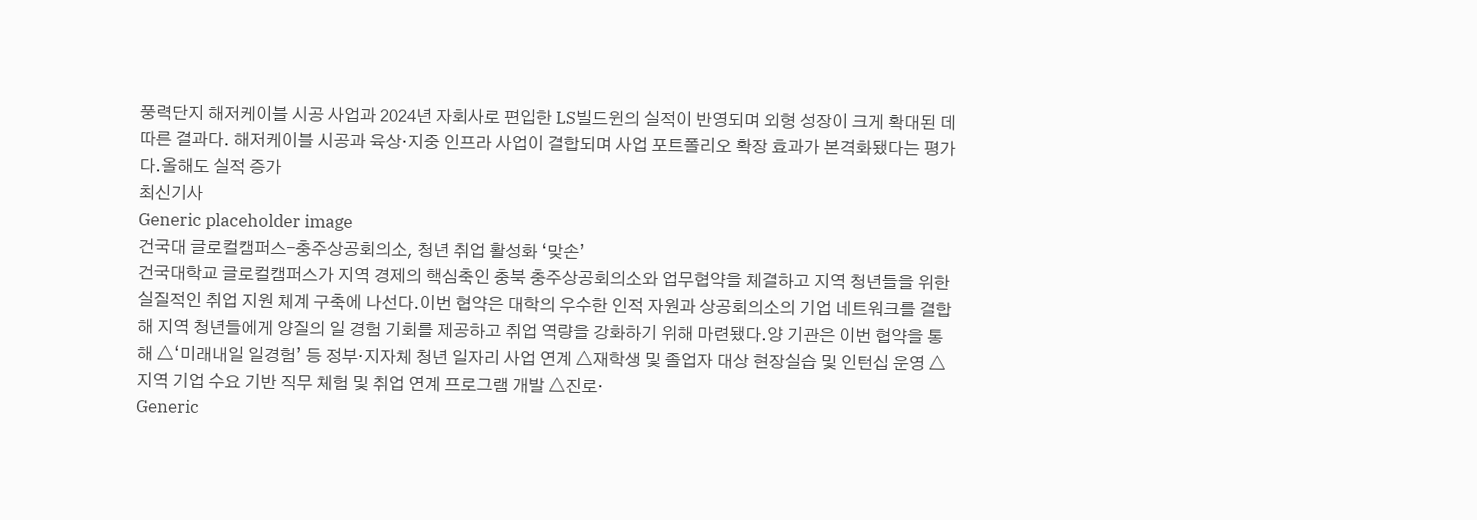풍력단지 해저케이블 시공 사업과 2024년 자회사로 편입한 LS빌드윈의 실적이 반영되며 외형 성장이 크게 확대된 데 따른 결과다. 해저케이블 시공과 육상·지중 인프라 사업이 결합되며 사업 포트폴리오 확장 효과가 본격화됐다는 평가다.올해도 실적 증가
최신기사
Generic placeholder image
건국대 글로컬캠퍼스-충주상공회의소, 청년 취업 활성화 ‘맞손’
건국대학교 글로컬캠퍼스가 지역 경제의 핵심축인 충북 충주상공회의소와 업무협약을 체결하고 지역 청년들을 위한 실질적인 취업 지원 체계 구축에 나선다.이번 협약은 대학의 우수한 인적 자원과 상공회의소의 기업 네트워크를 결합해 지역 청년들에게 양질의 일 경험 기회를 제공하고 취업 역량을 강화하기 위해 마련됐다.양 기관은 이번 협약을 통해 △‘미래내일 일경험’ 등 정부·지자체 청년 일자리 사업 연계 △재학생 및 졸업자 대상 현장실습 및 인턴십 운영 △지역 기업 수요 기반 직무 체험 및 취업 연계 프로그램 개발 △진로·
Generic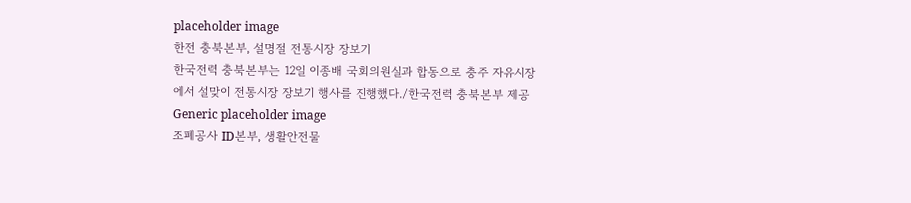placeholder image
한전 충북본부, 설명절 전통시장 장보기
한국전력 충북본부는 12일 이종배 국회의원실과 합동으로 충주 자유시장에서 설맞이 전통시장 장보기 행사를 진행했다./한국전력 충북본부 제공
Generic placeholder image
조폐공사 ID본부, 생활안전물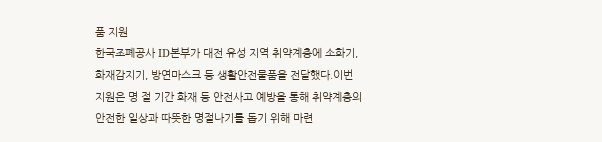품 지원
한국조폐공사 ID본부가 대전 유성 지역 취약계층에 소화기, 화재감지기, 방연마스크 등 생활안전물품을 전달했다.이번 지원은 명 절 기간 화재 등 안전사고 예방을 통해 취약계층의 안전한 일상과 따뜻한 명절나기를 돕기 위해 마련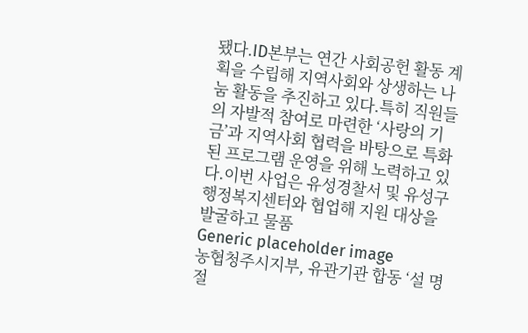됐다.ID본부는 연간 사회공헌 활동 계획을 수립해 지역사회와 상생하는 나눔 활동을 추진하고 있다.특히 직원들의 자발적 참여로 마련한 ‘사랑의 기금’과 지역사회 협력을 바탕으로 특화된 프로그램 운영을 위해 노력하고 있다.이번 사업은 유성경찰서 및 유성구 행정복지센터와 협업해 지원 대상을 발굴하고 물품
Generic placeholder image
농협청주시지부, 유관기관 합동 ‘설 명절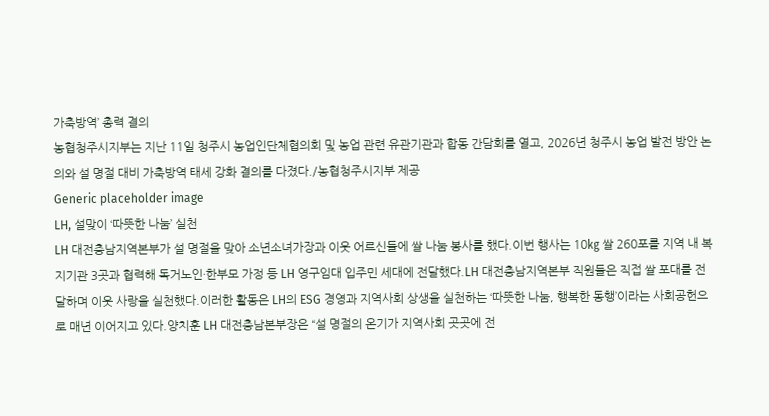가축방역’ 총력 결의
농협청주시지부는 지난 11일 청주시 농업인단체협의회 및 농업 관련 유관기관과 합동 간담회를 열고, 2026년 청주시 농업 발전 방안 논의와 설 명절 대비 가축방역 태세 강화 결의를 다졌다./농협청주시지부 제공
Generic placeholder image
LH, 설맞이 ‘따뜻한 나눔’ 실천
LH 대전충남지역본부가 설 명절을 맞아 소년소녀가장과 이웃 어르신들에 쌀 나눔 봉사를 했다.이번 행사는 10㎏ 쌀 260포를 지역 내 복지기관 3곳과 협력해 독거노인·한부모 가정 등 LH 영구임대 입주민 세대에 전달했다.LH 대전충남지역본부 직원들은 직접 쌀 포대를 전달하며 이웃 사랑을 실천했다.이러한 활동은 LH의 ESG 경영과 지역사회 상생을 실천하는 ‘따뜻한 나눔, 행복한 동행’이라는 사회공헌으로 매년 이어지고 있다.양치훈 LH 대전충남본부장은 “설 명절의 온기가 지역사회 곳곳에 전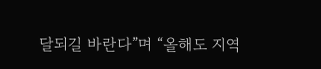달되길 바란다”며 “올해도 지역